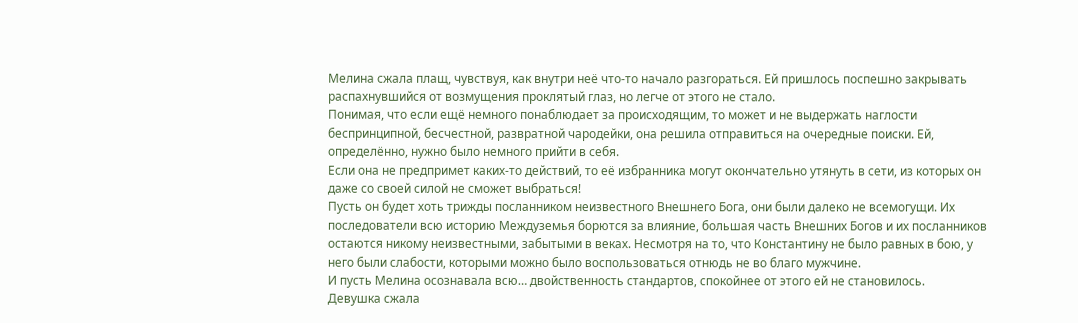Мелина сжала плащ, чувствуя, как внутри неё что-то начало разгораться. Ей пришлось поспешно закрывать распахнувшийся от возмущения проклятый глаз, но легче от этого не стало.
Понимая, что если ещё немного понаблюдает за происходящим, то может и не выдержать наглости беспринципной, бесчестной, развратной чародейки, она решила отправиться на очередные поиски. Ей, определённо, нужно было немного прийти в себя.
Если она не предпримет каких-то действий, то её избранника могут окончательно утянуть в сети, из которых он даже со своей силой не сможет выбраться!
Пусть он будет хоть трижды посланником неизвестного Внешнего Бога, они были далеко не всемогущи. Их последователи всю историю Междуземья борются за влияние, большая часть Внешних Богов и их посланников остаются никому неизвестными, забытыми в веках. Несмотря на то, что Константину не было равных в бою, у него были слабости, которыми можно было воспользоваться отнюдь не во благо мужчине.
И пусть Мелина осознавала всю… двойственность стандартов, спокойнее от этого ей не становилось.
Девушка сжала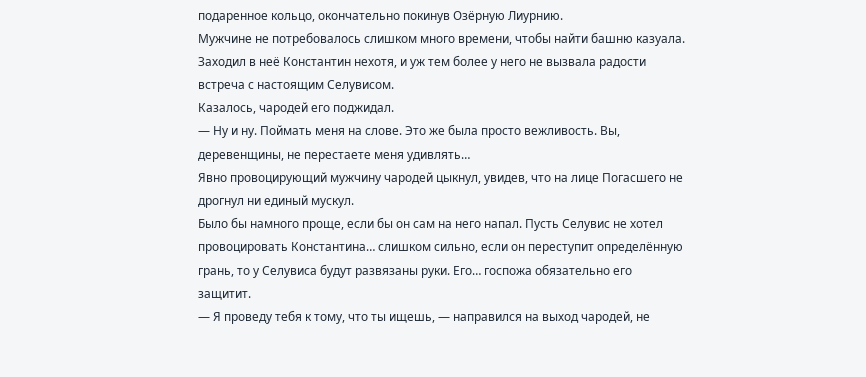подаренное кольцо, окончательно покинув Озёрную Лиурнию.
Мужчине не потребовалось слишком много времени, чтобы найти башню казуала. Заходил в неё Константин нехотя, и уж тем более у него не вызвала радости встреча с настоящим Селувисом.
Казалось, чародей его поджидал.
— Ну и ну. Поймать меня на слове. Это же была просто вежливость. Вы, деревенщины, не перестаете меня удивлять…
Явно провоцирующий мужчину чародей цыкнул, увидев, что на лице Погасшего не дрогнул ни единый мускул.
Было бы намного проще, если бы он сам на него напал. Пусть Селувис не хотел провоцировать Константина… слишком сильно, если он переступит определённую грань, то у Селувиса будут развязаны руки. Его… госпожа обязательно его защитит.
— Я проведу тебя к тому, что ты ищешь, — направился на выход чародей, не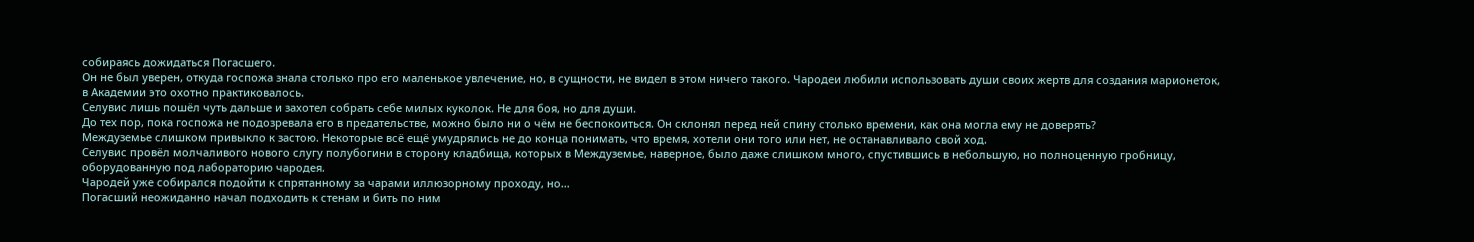собираясь дожидаться Погасшего.
Он не был уверен, откуда госпожа знала столько про его маленькое увлечение, но, в сущности, не видел в этом ничего такого. Чародеи любили использовать души своих жертв для создания марионеток, в Академии это охотно практиковалось.
Селувис лишь пошёл чуть дальше и захотел собрать себе милых куколок. Не для боя, но для души.
До тех пор, пока госпожа не подозревала его в предательстве, можно было ни о чём не беспокоиться. Он склонял перед ней спину столько времени, как она могла ему не доверять?
Междуземье слишком привыкло к застою. Некоторые всё ещё умудрялись не до конца понимать, что время, хотели они того или нет, не останавливало свой ход.
Селувис провёл молчаливого нового слугу полубогини в сторону кладбища, которых в Междуземье, наверное, было даже слишком много, спустившись в небольшую, но полноценную гробницу, оборудованную под лабораторию чародея.
Чародей уже собирался подойти к спрятанному за чарами иллюзорному проходу, но…
Погасший неожиданно начал подходить к стенам и бить по ним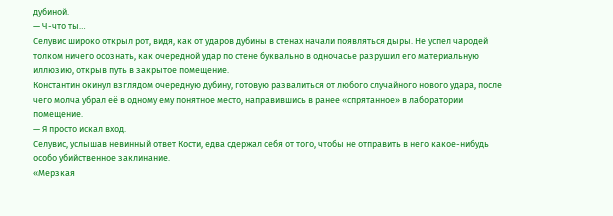дубиной.
— Ч-что ты…
Селувис широко открыл рот, видя, как от ударов дубины в стенах начали появляться дыры. Не успел чародей толком ничего осознать, как очередной удар по стене буквально в одночасье разрушил его материальную иллюзию, открыв путь в закрытое помещение.
Константин окинул взглядом очередную дубину, готовую развалиться от любого случайного нового удара, после чего молча убрал её в одному ему понятное место, направившись в ранее «спрятанное» в лаборатории помещение.
— Я просто искал вход.
Селувис, услышав невинный ответ Кости, едва сдержал себя от того, чтобы не отправить в него какое-нибудь особо убийственное заклинание.
«Мерзкая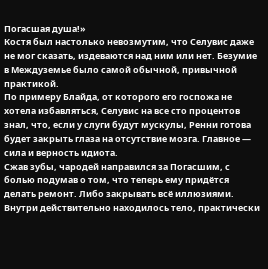Погасшая душа!»
Костя был настолько невозмутим, что Селувис даже не мог сказать, издеваются над ним или нет. Безумие в Междуземье было самой обычной, привычной практикой.
По примеру Блайда, от которого его госпожа не хотела избавляться, Селувис на все сто процентов знал, что, если у слуги будут мускулы, Ренни готова будет закрыть глаза на отсутствие мозга. Главное — сила и верность идиота.
Сжав зубы, чародей направился за Погасшим, с болью подумав о том, что теперь ему придётся делать ремонт. Либо закрывать всё иллюзиями.
Внутри действительно находилось тело, практически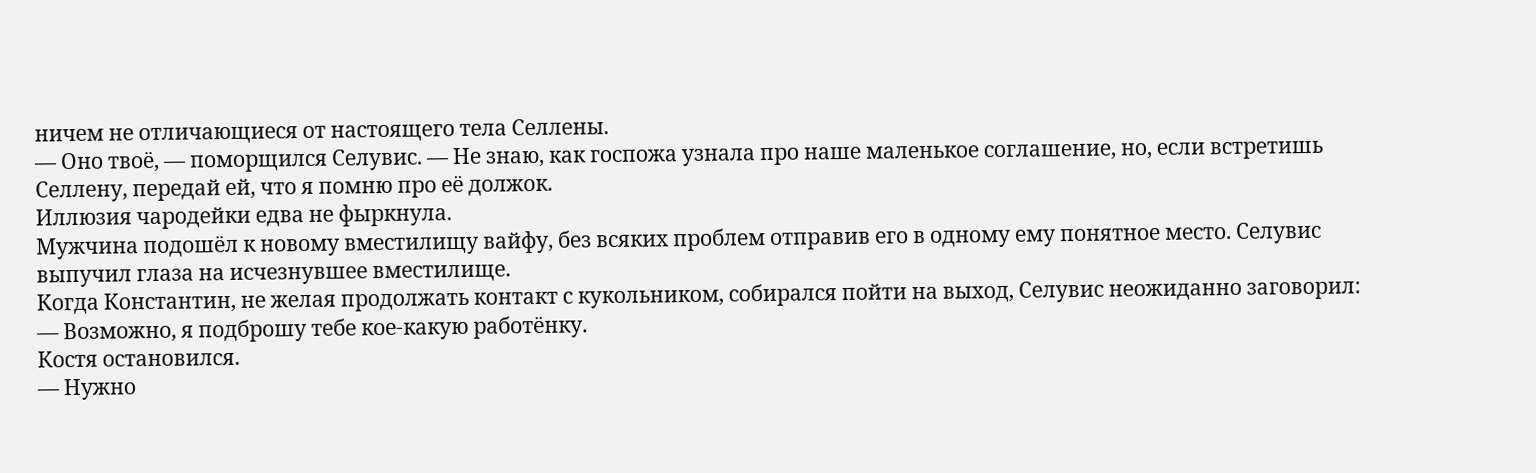ничем не отличающиеся от настоящего тела Селлены.
— Оно твоё, — поморщился Селувис. — Не знаю, как госпожа узнала про наше маленькое соглашение, но, если встретишь Селлену, передай ей, что я помню про её должок.
Иллюзия чародейки едва не фыркнула.
Мужчина подошёл к новому вместилищу вайфу, без всяких проблем отправив его в одному ему понятное место. Селувис выпучил глаза на исчезнувшее вместилище.
Когда Константин, не желая продолжать контакт с кукольником, собирался пойти на выход, Селувис неожиданно заговорил:
— Возможно, я подброшу тебе кое-какую работёнку.
Костя остановился.
— Нужно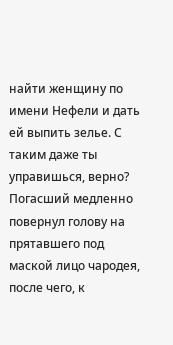найти женщину по имени Нефели и дать ей выпить зелье. С таким даже ты управишься, верно?
Погасший медленно повернул голову на прятавшего под маской лицо чародея, после чего, к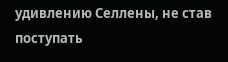удивлению Селлены, не став поступать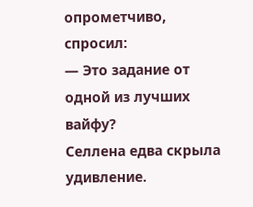опрометчиво, спросил:
— Это задание от одной из лучших вайфу?
Селлена едва скрыла удивление.